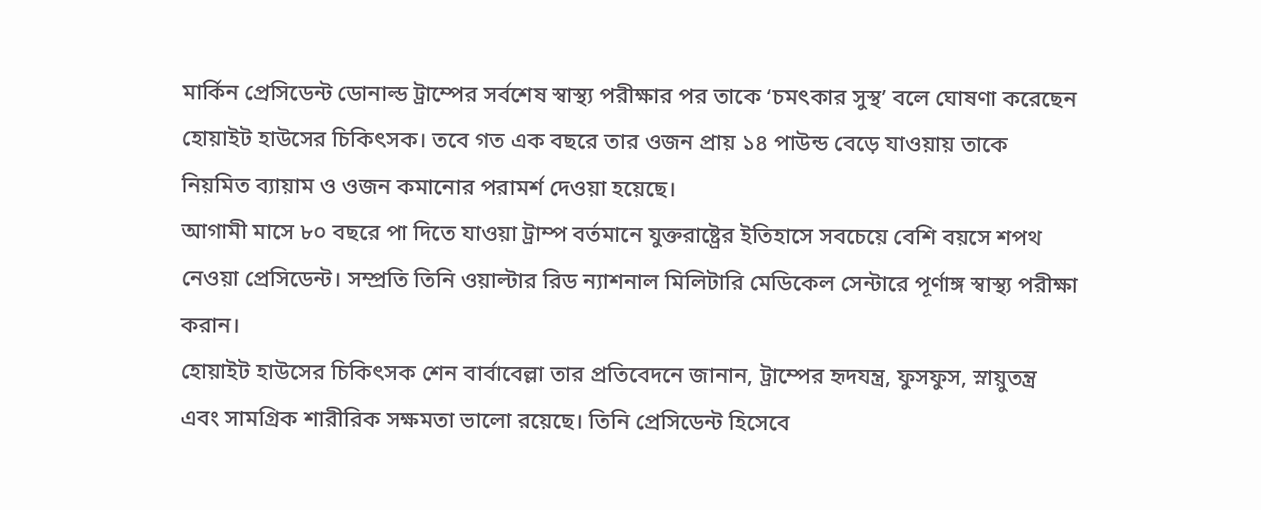মার্কিন প্রেসিডেন্ট ডোনাল্ড ট্রাম্পের সর্বশেষ স্বাস্থ্য পরীক্ষার পর তাকে ‘চমৎকার সুস্থ’ বলে ঘোষণা করেছেন হোয়াইট হাউসের চিকিৎসক। তবে গত এক বছরে তার ওজন প্রায় ১৪ পাউন্ড বেড়ে যাওয়ায় তাকে নিয়মিত ব্যায়াম ও ওজন কমানোর পরামর্শ দেওয়া হয়েছে।
আগামী মাসে ৮০ বছরে পা দিতে যাওয়া ট্রাম্প বর্তমানে যুক্তরাষ্ট্রের ইতিহাসে সবচেয়ে বেশি বয়সে শপথ নেওয়া প্রেসিডেন্ট। সম্প্রতি তিনি ওয়াল্টার রিড ন্যাশনাল মিলিটারি মেডিকেল সেন্টারে পূর্ণাঙ্গ স্বাস্থ্য পরীক্ষা করান।
হোয়াইট হাউসের চিকিৎসক শেন বার্বাবেল্লা তার প্রতিবেদনে জানান, ট্রাম্পের হৃদযন্ত্র, ফুসফুস, স্নায়ুতন্ত্র এবং সামগ্রিক শারীরিক সক্ষমতা ভালো রয়েছে। তিনি প্রেসিডেন্ট হিসেবে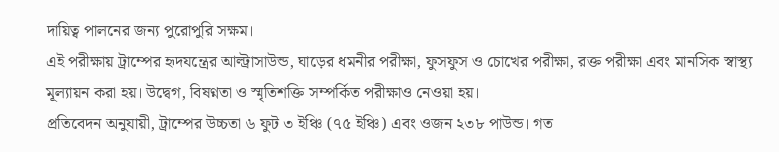দায়িত্ব পালনের জন্য পুরোপুরি সক্ষম।
এই পরীক্ষায় ট্রাম্পের হৃদযন্ত্রের আল্ট্রাসাউন্ড, ঘাড়ের ধমনীর পরীক্ষা, ফুসফুস ও চোখের পরীক্ষা, রক্ত পরীক্ষা এবং মানসিক স্বাস্থ্য মূল্যায়ন করা হয়। উদ্বেগ, বিষণ্নতা ও স্মৃতিশক্তি সম্পর্কিত পরীক্ষাও নেওয়া হয়।
প্রতিবেদন অনুযায়ী, ট্রাম্পের উচ্চতা ৬ ফুট ৩ ইঞ্চি (৭৫ ইঞ্চি) এবং ওজন ২৩৮ পাউন্ড। গত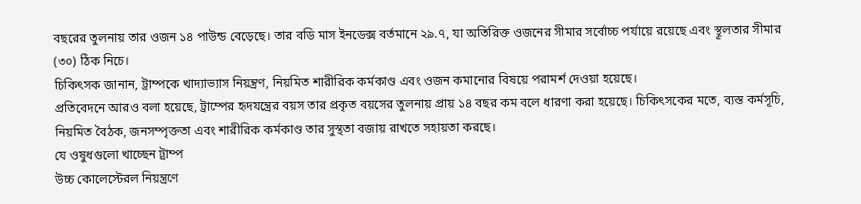বছরের তুলনায় তার ওজন ১৪ পাউন্ড বেড়েছে। তার বডি মাস ইনডেক্স বর্তমানে ২৯.৭, যা অতিরিক্ত ওজনের সীমার সর্বোচ্চ পর্যায়ে রয়েছে এবং স্থূলতার সীমার (৩০) ঠিক নিচে।
চিকিৎসক জানান, ট্রাম্পকে খাদ্যাভ্যাস নিয়ন্ত্রণ, নিয়মিত শারীরিক কর্মকাণ্ড এবং ওজন কমানোর বিষয়ে পরামর্শ দেওয়া হয়েছে।
প্রতিবেদনে আরও বলা হয়েছে, ট্রাম্পের হৃদযন্ত্রের বয়স তার প্রকৃত বয়সের তুলনায় প্রায় ১৪ বছর কম বলে ধারণা করা হয়েছে। চিকিৎসকের মতে, ব্যস্ত কর্মসূচি, নিয়মিত বৈঠক, জনসম্পৃক্ততা এবং শারীরিক কর্মকাণ্ড তার সুস্থতা বজায় রাখতে সহায়তা করছে।
যে ওষুধগুলো খাচ্ছেন ট্রাম্প
উচ্চ কোলেস্টেরল নিয়ন্ত্রণে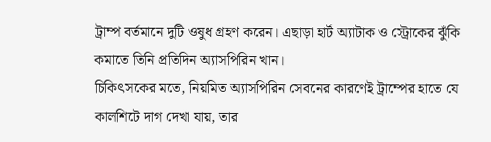ট্রাম্প বর্তমানে দুটি ওষুধ গ্রহণ করেন। এছাড়া হার্ট অ্যাটাক ও স্ট্রোকের ঝুঁকি কমাতে তিনি প্রতিদিন অ্যাসপিরিন খান।
চিকিৎসকের মতে, নিয়মিত অ্যাসপিরিন সেবনের কারণেই ট্রাম্পের হাতে যে কালশিটে দাগ দেখা যায়, তার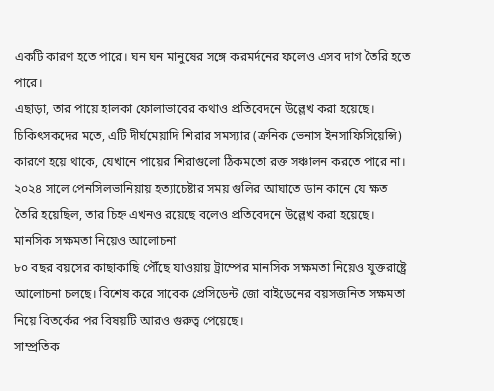একটি কারণ হতে পারে। ঘন ঘন মানুষের সঙ্গে করমর্দনের ফলেও এসব দাগ তৈরি হতে পারে।
এছাড়া, তার পায়ে হালকা ফোলাভাবের কথাও প্রতিবেদনে উল্লেখ করা হয়েছে। চিকিৎসকদের মতে, এটি দীর্ঘমেয়াদি শিরার সমস্যার (ক্রনিক ভেনাস ইনসাফিসিয়েন্সি) কারণে হয়ে থাকে, যেখানে পায়ের শিরাগুলো ঠিকমতো রক্ত সঞ্চালন করতে পারে না।
২০২৪ সালে পেনসিলভানিয়ায় হত্যাচেষ্টার সময় গুলির আঘাতে ডান কানে যে ক্ষত তৈরি হয়েছিল, তার চিহ্ন এখনও রয়েছে বলেও প্রতিবেদনে উল্লেখ করা হয়েছে।
মানসিক সক্ষমতা নিয়েও আলোচনা
৮০ বছর বয়সের কাছাকাছি পৌঁছে যাওয়ায় ট্রাম্পের মানসিক সক্ষমতা নিয়েও যুক্তরাষ্ট্রে আলোচনা চলছে। বিশেষ করে সাবেক প্রেসিডেন্ট জো বাইডেনের বয়সজনিত সক্ষমতা নিয়ে বিতর্কের পর বিষয়টি আরও গুরুত্ব পেয়েছে।
সাম্প্রতিক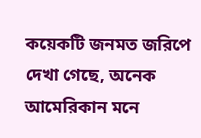কয়েকটি জনমত জরিপে দেখা গেছে, অনেক আমেরিকান মনে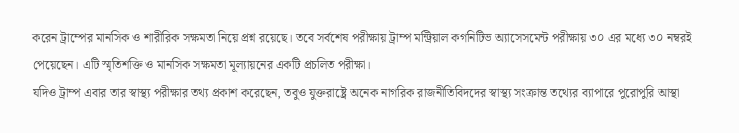করেন ট্রাম্পের মানসিক ও শারীরিক সক্ষমতা নিয়ে প্রশ্ন রয়েছে। তবে সর্বশেষ পরীক্ষায় ট্রাম্প মন্ট্রিয়াল কগনিটিভ অ্যাসেসমেন্ট পরীক্ষায় ৩০ এর মধ্যে ৩০ নম্বরই পেয়েছেন। এটি স্মৃতিশক্তি ও মানসিক সক্ষমতা মূল্যায়নের একটি প্রচলিত পরীক্ষা।
যদিও ট্রাম্প এবার তার স্বাস্থ্য পরীক্ষার তথ্য প্রকাশ করেছেন, তবুও যুক্তরাষ্ট্রে অনেক নাগরিক রাজনীতিবিদদের স্বাস্থ্য সংক্রান্ত তথ্যের ব্যাপারে পুরোপুরি আস্থা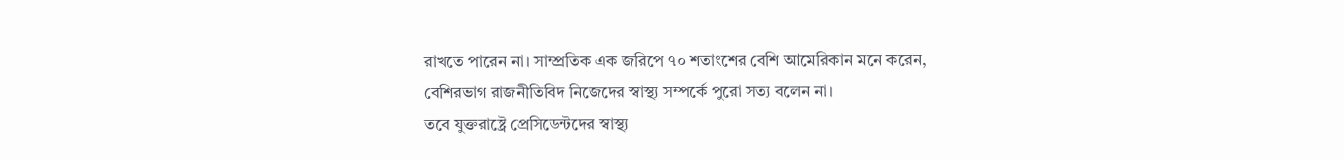রাখতে পারেন না। সাম্প্রতিক এক জরিপে ৭০ শতাংশের বেশি আমেরিকান মনে করেন, বেশিরভাগ রাজনীতিবিদ নিজেদের স্বাস্থ্য সম্পর্কে পুরো সত্য বলেন না।
তবে যুক্তরাষ্ট্রে প্রেসিডেন্টদের স্বাস্থ্য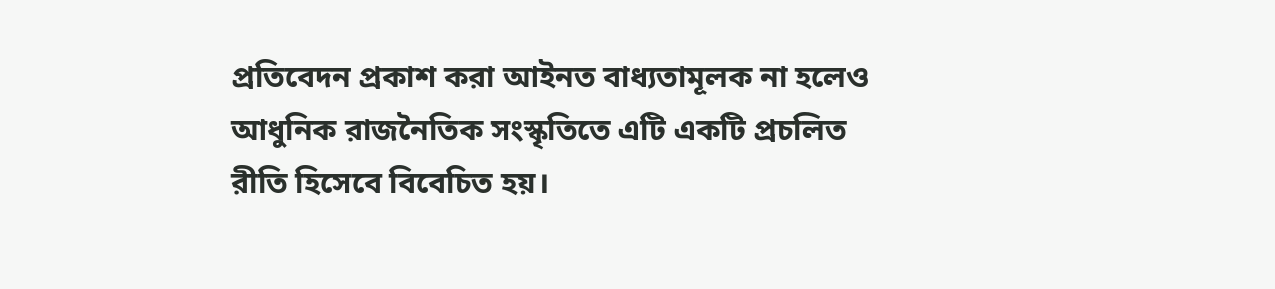প্রতিবেদন প্রকাশ করা আইনত বাধ্যতামূলক না হলেও আধুনিক রাজনৈতিক সংস্কৃতিতে এটি একটি প্রচলিত রীতি হিসেবে বিবেচিত হয়।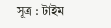সূত্র : টাইম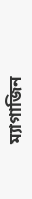ম্যাগাজিন